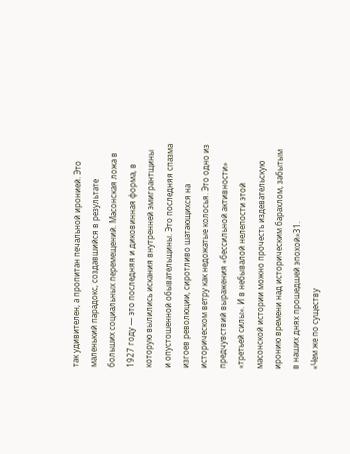так удивителен, а пропитан печальной иронией. Это маленький парадокс, создавшийся в результате больших социальных перемещений. Масонская ложа в 1927 году — это последняя и диковинная форма, в которую вылились искания внутренней эмигрантщины и опустошенной обывательщины. Это последняя спазма изгоев революции, сиротливо шатающихся на историческом ветру как недожатые колосья. Это одно из предчувствий выражения «бессильной активности» «третьей силы». И в небывалой нелепости этой масонской истории можно прочесть издевательскую иронию времени над историческим барахлом, забытым в наших днях прошедшей эпохой»31.
«Чем же по существу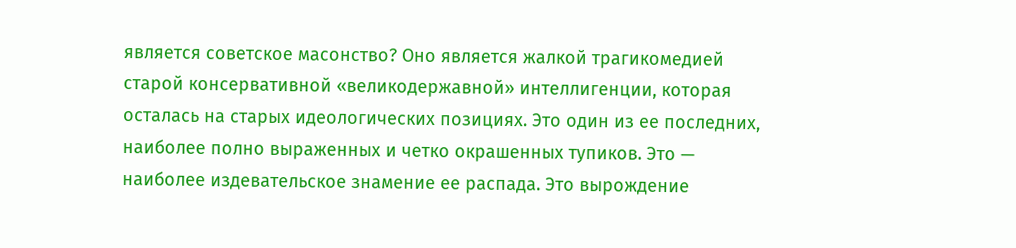является советское масонство? Оно является жалкой трагикомедией старой консервативной «великодержавной» интеллигенции, которая осталась на старых идеологических позициях. Это один из ее последних, наиболее полно выраженных и четко окрашенных тупиков. Это — наиболее издевательское знамение ее распада. Это вырождение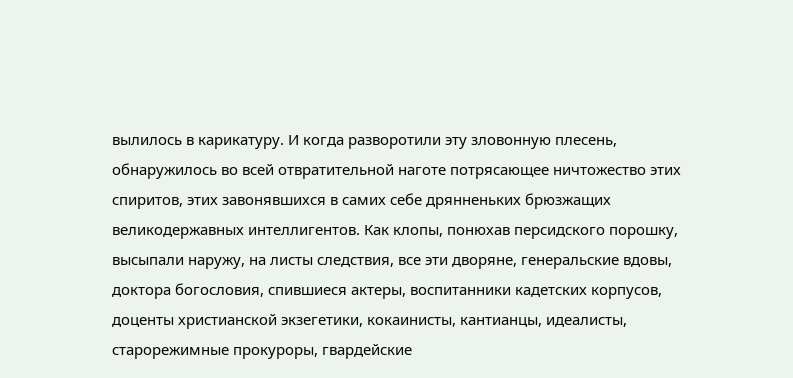вылилось в карикатуру. И когда разворотили эту зловонную плесень, обнаружилось во всей отвратительной наготе потрясающее ничтожество этих спиритов, этих завонявшихся в самих себе дрянненьких брюзжащих великодержавных интеллигентов. Как клопы, понюхав персидского порошку, высыпали наружу, на листы следствия, все эти дворяне, генеральские вдовы, доктора богословия, спившиеся актеры, воспитанники кадетских корпусов, доценты христианской экзегетики, кокаинисты, кантианцы, идеалисты, старорежимные прокуроры, гвардейские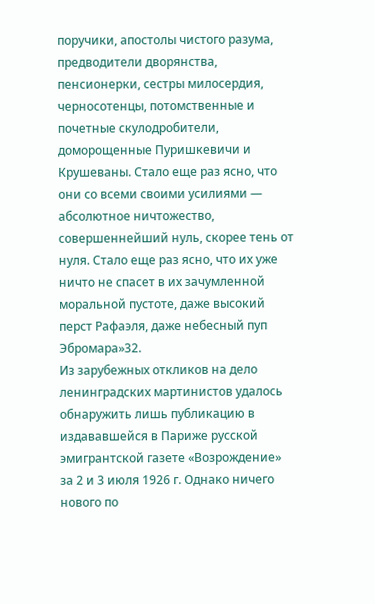поручики, апостолы чистого разума, предводители дворянства, пенсионерки, сестры милосердия, черносотенцы, потомственные и почетные скулодробители, доморощенные Пуришкевичи и Крушеваны. Стало еще раз ясно, что они со всеми своими усилиями — абсолютное ничтожество, совершеннейший нуль, скорее тень от нуля. Стало еще раз ясно, что их уже ничто не спасет в их зачумленной моральной пустоте, даже высокий перст Рафаэля, даже небесный пуп Эбромара»32.
Из зарубежных откликов на дело ленинградских мартинистов удалось обнаружить лишь публикацию в издававшейся в Париже русской эмигрантской газете «Возрождение» за 2 и 3 июля 1926 г. Однако ничего нового по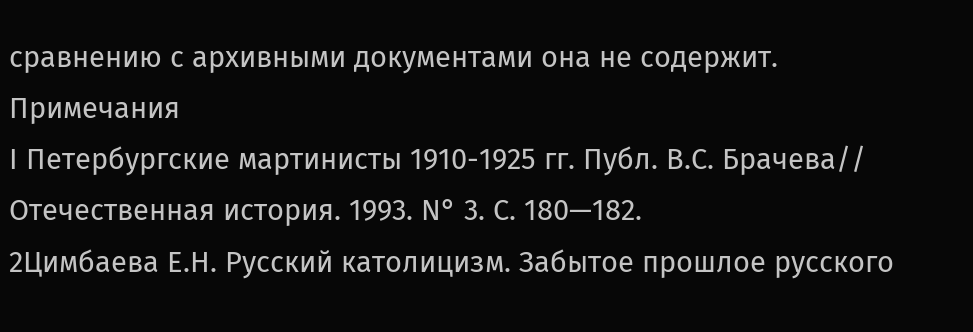сравнению с архивными документами она не содержит.
Примечания
I Петербургские мартинисты 1910-1925 гг. Публ. В.С. Брачева// Отечественная история. 1993. N° 3. С. 180—182.
2Цимбаева Е.Н. Русский католицизм. Забытое прошлое русского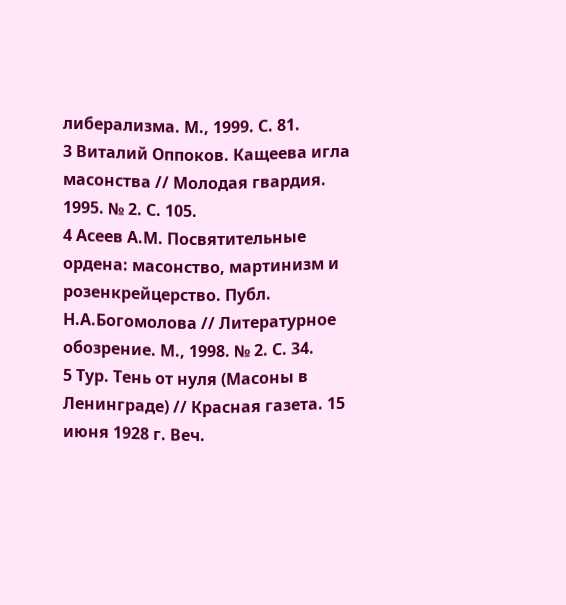либерализма. М., 1999. С. 81.
3 Виталий Оппоков. Кащеева игла масонства // Молодая гвардия. 1995. № 2. С. 105.
4 Асеев А.М. Посвятительные ордена: масонство, мартинизм и розенкрейцерство. Публ. Н.А.Богомолова // Литературное обозрение. М., 1998. № 2. С. 34.
5 Тур. Тень от нуля (Масоны в Ленинграде) // Красная газета. 15 июня 1928 г. Веч.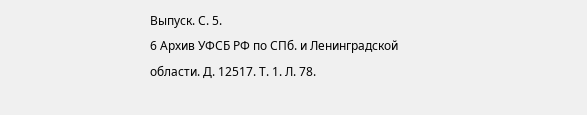Выпуск. С. 5.
6 Архив УФСБ РФ по СПб. и Ленинградской области. Д. 12517. Т. 1. Л. 78.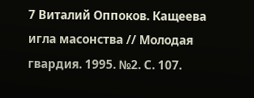7 Виталий Оппоков. Кащеева игла масонства // Молодая гвардия. 1995. №2. С. 107.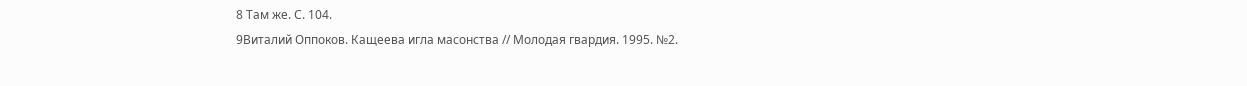8 Там же. С. 104.
9Виталий Оппоков. Кащеева игла масонства // Молодая гвардия. 1995. №2.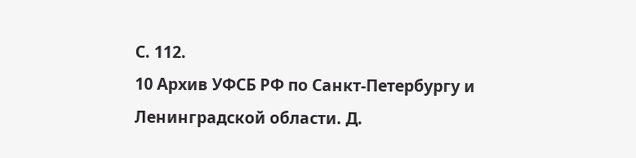С. 112.
10 Архив УФСБ РФ по Санкт-Петербургу и Ленинградской области. Д.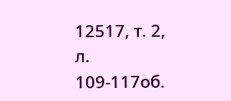12517, т. 2, л. 109-117об.